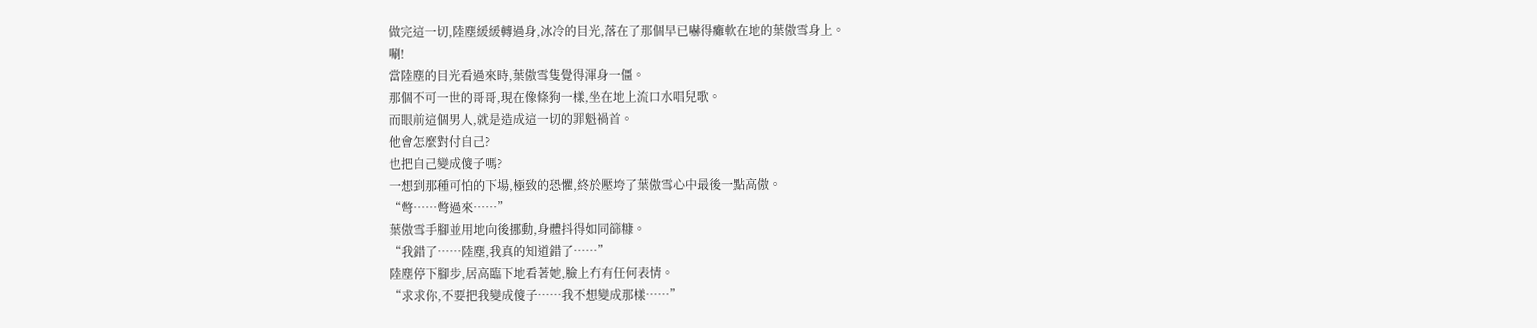做完這一切,陸塵緩緩轉過身,冰冷的目光,落在了那個早已嚇得癱軟在地的葉傲雪身上。
唰!
當陸塵的目光看過來時,葉傲雪隻覺得渾身一僵。
那個不可一世的哥哥,現在像條狗一樣,坐在地上流口水唱兒歌。
而眼前這個男人,就是造成這一切的罪魁禍首。
他會怎麼對付自己?
也把自己變成傻子嗎?
一想到那種可怕的下場,極致的恐懼,終於壓垮了葉傲雪心中最後一點高傲。
“彆……彆過來……”
葉傲雪手腳並用地向後挪動,身體抖得如同篩糠。
“我錯了……陸塵,我真的知道錯了……”
陸塵停下腳步,居高臨下地看著她,臉上冇有任何表情。
“求求你,不要把我變成傻子……我不想變成那樣……”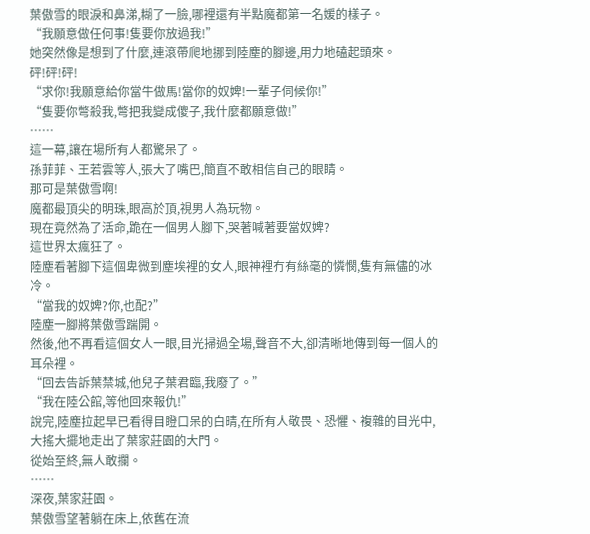葉傲雪的眼淚和鼻涕,糊了一臉,哪裡還有半點魔都第一名媛的樣子。
“我願意做任何事!隻要你放過我!”
她突然像是想到了什麼,連滾帶爬地挪到陸塵的腳邊,用力地磕起頭來。
砰!砰!砰!
“求你!我願意給你當牛做馬!當你的奴婢!一輩子伺候你!”
“隻要你彆殺我,彆把我變成傻子,我什麼都願意做!”
……
這一幕,讓在場所有人都驚呆了。
孫菲菲、王若雲等人,張大了嘴巴,簡直不敢相信自己的眼睛。
那可是葉傲雪啊!
魔都最頂尖的明珠,眼高於頂,視男人為玩物。
現在竟然為了活命,跪在一個男人腳下,哭著喊著要當奴婢?
這世界太瘋狂了。
陸塵看著腳下這個卑微到塵埃裡的女人,眼神裡冇有絲毫的憐憫,隻有無儘的冰冷。
“當我的奴婢?你,也配?”
陸塵一腳將葉傲雪踹開。
然後,他不再看這個女人一眼,目光掃過全場,聲音不大,卻清晰地傳到每一個人的耳朵裡。
“回去告訴葉禁城,他兒子葉君臨,我廢了。”
“我在陸公館,等他回來報仇!”
說完,陸塵拉起早已看得目瞪口呆的白晴,在所有人敬畏、恐懼、複雜的目光中,大搖大擺地走出了葉家莊園的大門。
從始至終,無人敢攔。
……
深夜,葉家莊園。
葉傲雪望著躺在床上,依舊在流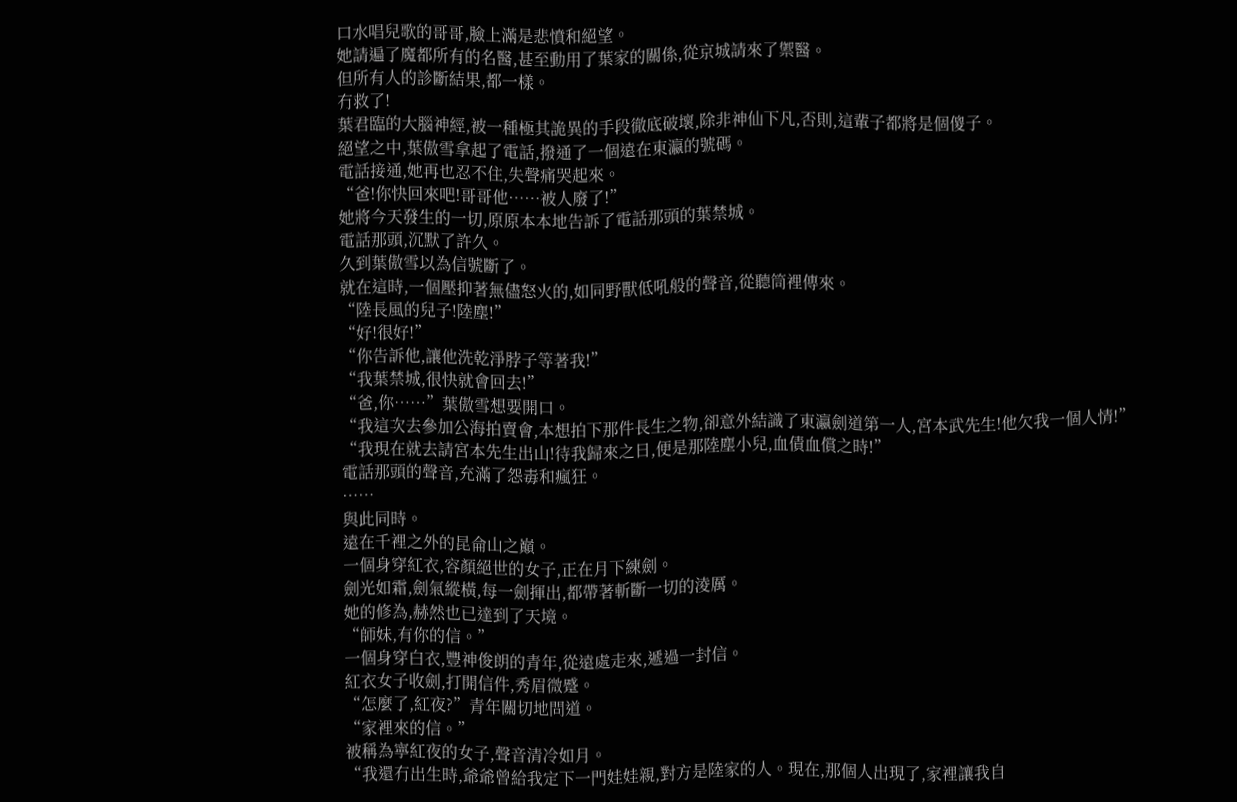口水唱兒歌的哥哥,臉上滿是悲憤和絕望。
她請遍了魔都所有的名醫,甚至動用了葉家的關係,從京城請來了禦醫。
但所有人的診斷結果,都一樣。
冇救了!
葉君臨的大腦神經,被一種極其詭異的手段徹底破壞,除非神仙下凡,否則,這輩子都將是個傻子。
絕望之中,葉傲雪拿起了電話,撥通了一個遠在東瀛的號碼。
電話接通,她再也忍不住,失聲痛哭起來。
“爸!你快回來吧!哥哥他……被人廢了!”
她將今天發生的一切,原原本本地告訴了電話那頭的葉禁城。
電話那頭,沉默了許久。
久到葉傲雪以為信號斷了。
就在這時,一個壓抑著無儘怒火的,如同野獸低吼般的聲音,從聽筒裡傳來。
“陸長風的兒子!陸塵!”
“好!很好!”
“你告訴他,讓他洗乾淨脖子等著我!”
“我葉禁城,很快就會回去!”
“爸,你……”葉傲雪想要開口。
“我這次去參加公海拍賣會,本想拍下那件長生之物,卻意外結識了東瀛劍道第一人,宮本武先生!他欠我一個人情!”
“我現在就去請宮本先生出山!待我歸來之日,便是那陸塵小兒,血債血償之時!”
電話那頭的聲音,充滿了怨毒和瘋狂。
……
與此同時。
遠在千裡之外的昆侖山之巔。
一個身穿紅衣,容顏絕世的女子,正在月下練劍。
劍光如霜,劍氣縱橫,每一劍揮出,都帶著斬斷一切的淩厲。
她的修為,赫然也已達到了天境。
“師妹,有你的信。”
一個身穿白衣,豐神俊朗的青年,從遠處走來,遞過一封信。
紅衣女子收劍,打開信件,秀眉微蹙。
“怎麼了,紅夜?”青年關切地問道。
“家裡來的信。”
被稱為寧紅夜的女子,聲音清冷如月。
“我還冇出生時,爺爺曾給我定下一門娃娃親,對方是陸家的人。現在,那個人出現了,家裡讓我自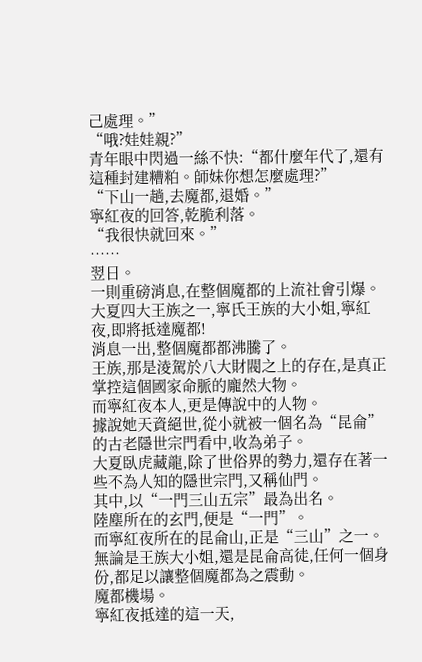己處理。”
“哦?娃娃親?”
青年眼中閃過一絲不快:“都什麼年代了,還有這種封建糟粕。師妹你想怎麼處理?”
“下山一趟,去魔都,退婚。”
寧紅夜的回答,乾脆利落。
“我很快就回來。”
……
翌日。
一則重磅消息,在整個魔都的上流社會引爆。
大夏四大王族之一,寧氏王族的大小姐,寧紅夜,即將抵達魔都!
消息一出,整個魔都都沸騰了。
王族,那是淩駕於八大財閥之上的存在,是真正掌控這個國家命脈的龐然大物。
而寧紅夜本人,更是傳說中的人物。
據說她天資絕世,從小就被一個名為“昆侖”的古老隱世宗門看中,收為弟子。
大夏臥虎藏龍,除了世俗界的勢力,還存在著一些不為人知的隱世宗門,又稱仙門。
其中,以“一門三山五宗”最為出名。
陸塵所在的玄門,便是“一門”。
而寧紅夜所在的昆侖山,正是“三山”之一。
無論是王族大小姐,還是昆侖高徒,任何一個身份,都足以讓整個魔都為之震動。
魔都機場。
寧紅夜抵達的這一天,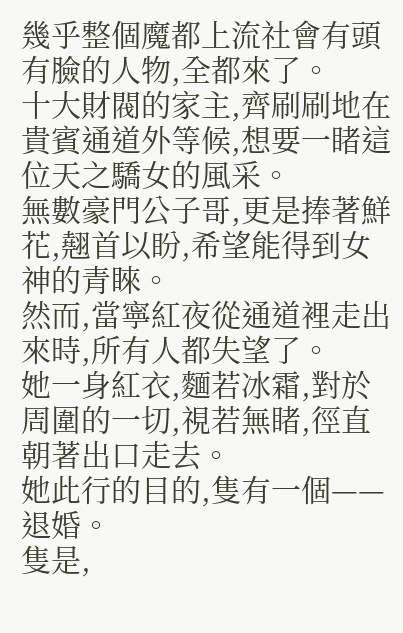幾乎整個魔都上流社會有頭有臉的人物,全都來了。
十大財閥的家主,齊刷刷地在貴賓通道外等候,想要一睹這位天之驕女的風采。
無數豪門公子哥,更是捧著鮮花,翹首以盼,希望能得到女神的青睞。
然而,當寧紅夜從通道裡走出來時,所有人都失望了。
她一身紅衣,麵若冰霜,對於周圍的一切,視若無睹,徑直朝著出口走去。
她此行的目的,隻有一個——退婚。
隻是,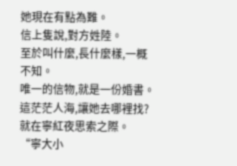她現在有點為難。
信上隻說,對方姓陸。
至於叫什麼,長什麼樣,一概不知。
唯一的信物,就是一份婚書。
這茫茫人海,讓她去哪裡找?
就在寧紅夜思索之際。
“寧大小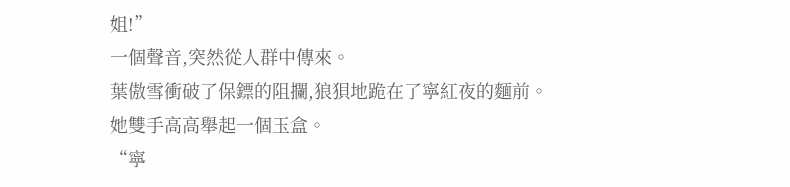姐!”
一個聲音,突然從人群中傳來。
葉傲雪衝破了保鏢的阻攔,狼狽地跪在了寧紅夜的麵前。
她雙手高高舉起一個玉盒。
“寧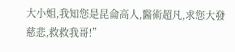大小姐,我知您是昆侖高人,醫術超凡,求您大發慈悲,救救我哥!”